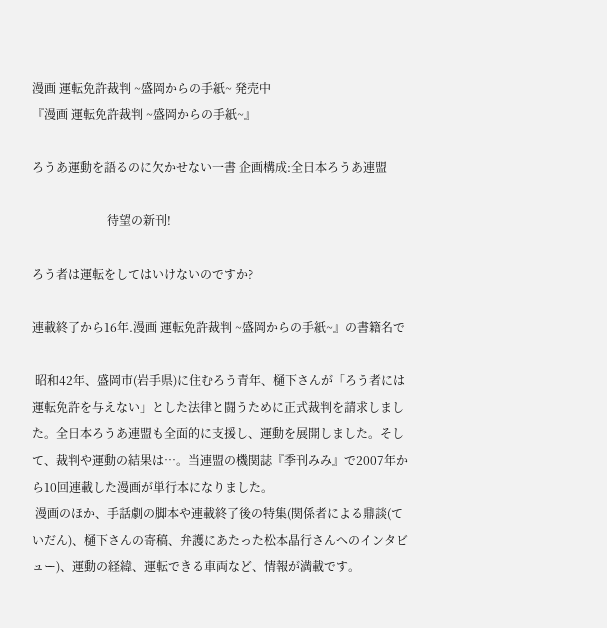漫画 運転免許裁判 ~盛岡からの手紙~ 発売中
『漫画 運転免許裁判 ~盛岡からの手紙~』

ろうあ運動を語るのに欠かせない一書 企画構成:全日本ろうあ連盟

                         待望の新刊!

ろう者は運転をしてはいけないのですか?

連載終了から16年.漫画 運転免許裁判 ~盛岡からの手紙~』の書籍名で

 昭和42年、盛岡市(岩手県)に住むろう青年、樋下さんが「ろう者には運転免許を与えない」とした法律と闘うために正式裁判を請求しました。全日本ろうあ連盟も全面的に支援し、運動を展開しました。そして、裁判や運動の結果は…。当連盟の機関誌『季刊みみ』で2007年から10回連載した漫画が単行本になりました。
 漫画のほか、手話劇の脚本や連載終了後の特集(関係者による鼎談(ていだん)、樋下さんの寄稿、弁護にあたった松本晶行さんへのインタビュー)、運動の経緯、運転できる車両など、情報が満載です。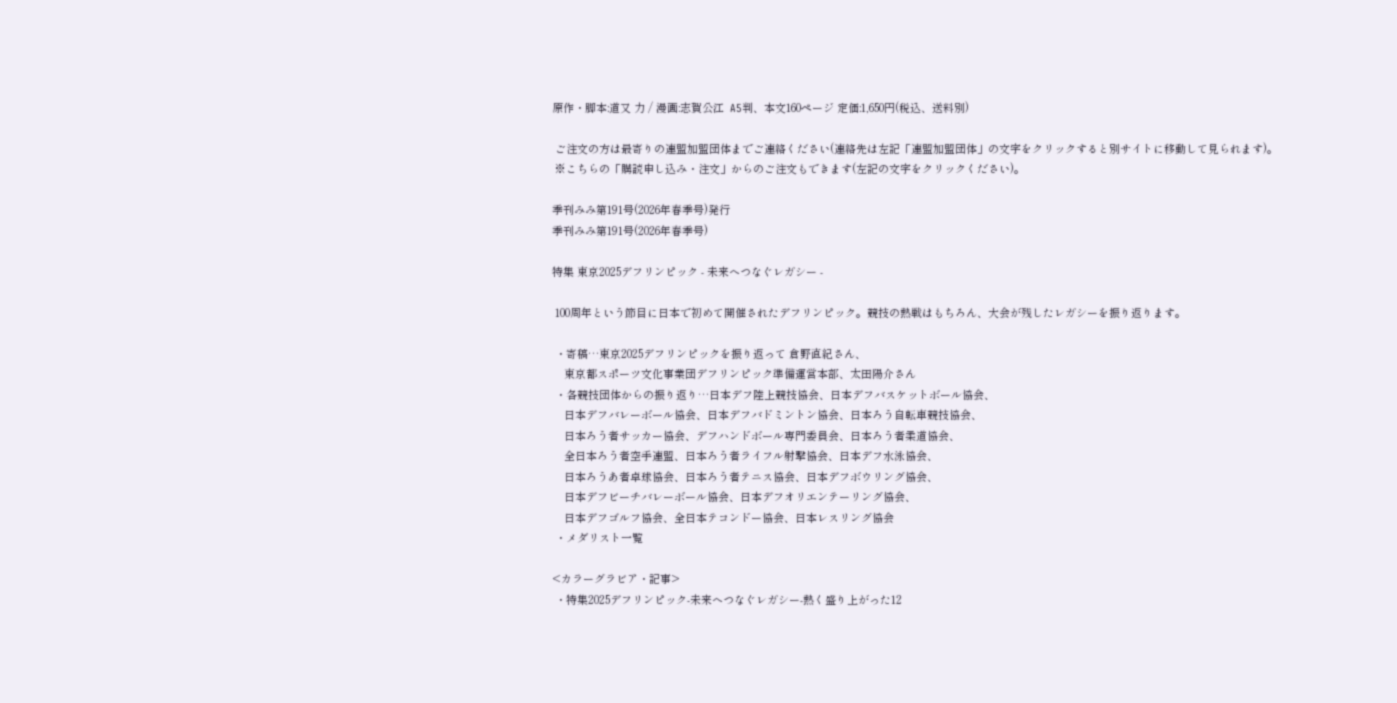原作・脚本:道又 力 / 漫画:志賀公江  A5判、本文160ページ 定価:1,650円(税込、送料別)

 ご注文の方は最寄りの連盟加盟団体までご連絡ください(連絡先は左記「連盟加盟団体」の文字をクリックすると別サイトに移動して見られます)。
 ※こちらの「購読申し込み・注文」からのご注文もできます(左記の文字をクリックください)。

季刊みみ第191号(2026年春季号)発行
季刊みみ第191号(2026年春季号)

特集 東京2025デフリンピック - 未来へつなぐレガシー -

 100周年という節目に日本で初めて開催されたデフリンピック。競技の熱戦はもちろん、大会が残したレガシーを振り返ります。

 ・寄稿…東京2025デフリンピックを振り返って 倉野直紀さん、
    東京都スポーツ文化事業団デフリンピック準備運営本部、太田陽介さん
 ・各競技団体からの振り返り…日本デフ陸上競技協会、日本デフバスケットボール協会、
    日本デフバレーボール協会、日本デフバドミントン協会、日本ろう自転車競技協会、
    日本ろう者サッカー協会、デフハンドボール専門委員会、日本ろう者柔道協会、
    全日本ろう者空手連盟、日本ろう者ライフル射撃協会、日本デフ水泳協会、
    日本ろうあ者卓球協会、日本ろう者テニス協会、日本デフボウリング協会、
    日本デフビーチバレーボール協会、日本デフオリエンテーリング協会、
    日本デフゴルフ協会、全日本テコンドー協会、日本レスリング協会
 ・メダリスト一覧

<カラーグラビア・記事>
 ・特集2025デフリンピック-未来へつなぐレガシー-熱く盛り上がった12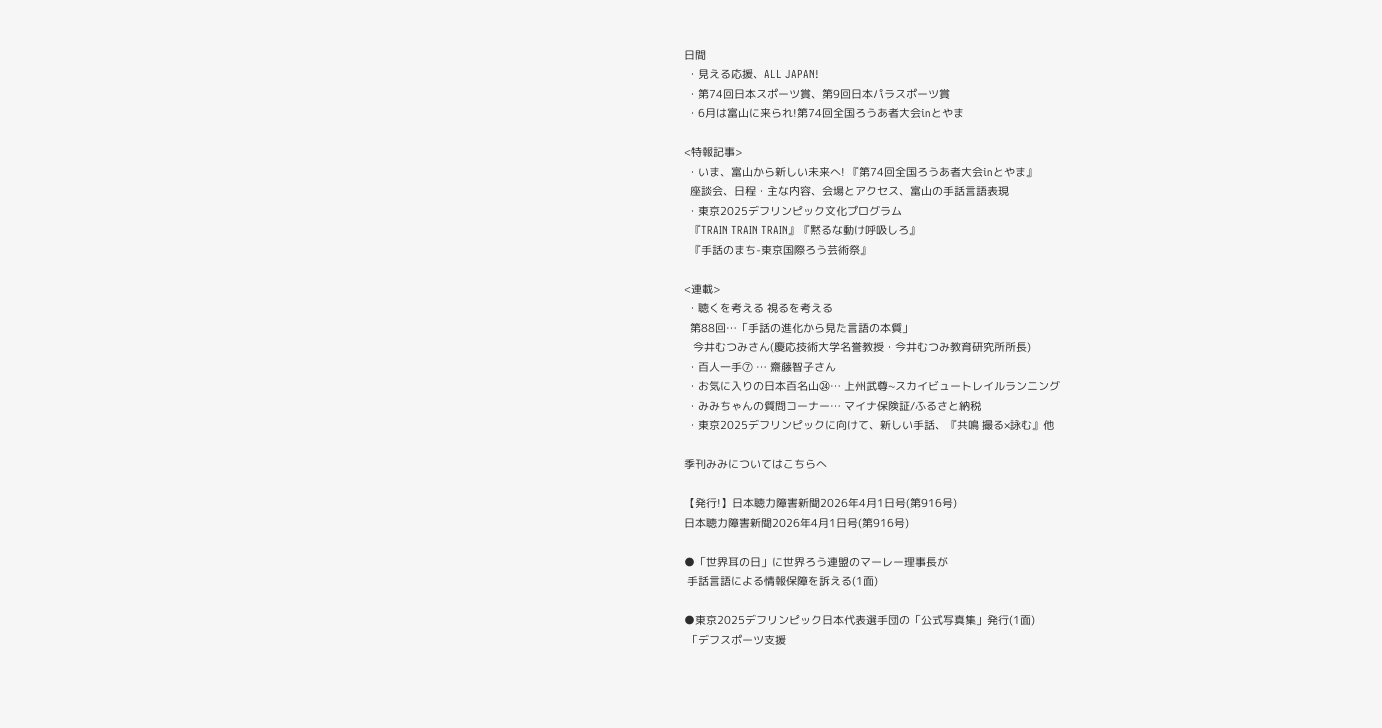日間
 ・見える応援、ALL JAPAN!
 ・第74回日本スポーツ賞、第9回日本パラスポーツ賞
 ・6月は富山に来られ!第74回全国ろうあ者大会inとやま

<特報記事>
 ・いま、富山から新しい未来へ! 『第74回全国ろうあ者大会inとやま』
  座談会、日程・主な内容、会場とアクセス、富山の手話言語表現
 ・東京2025デフリンピック文化プログラム
  『TRAIN TRAIN TRAIN』『黙るな動け呼吸しろ』
  『手話のまち-東京国際ろう芸術祭』

<連載>
 ・聴くを考える 視るを考える
  第88回…「手話の進化から見た言語の本質」
   今井むつみさん(慶応技術大学名誉教授・今井むつみ教育研究所所長)
 ・百人一手⑦ … 齋藤智子さん
 ・お気に入りの日本百名山㉔… 上州武尊~スカイビュートレイルランニング
 ・みみちゃんの質問コーナー… マイナ保険証/ふるさと納税
 ・東京2025デフリンピックに向けて、新しい手話、『共鳴 撮る×詠む』他

季刊みみについてはこちらへ

【発行!】日本聴力障害新聞2026年4月1日号(第916号)
日本聴力障害新聞2026年4月1日号(第916号)

●「世界耳の日」に世界ろう連盟のマーレー理事長が
 手話言語による情報保障を訴える(1面)

●東京2025デフリンピック日本代表選手団の「公式写真集」発行(1面)
 「デフスポーツ支援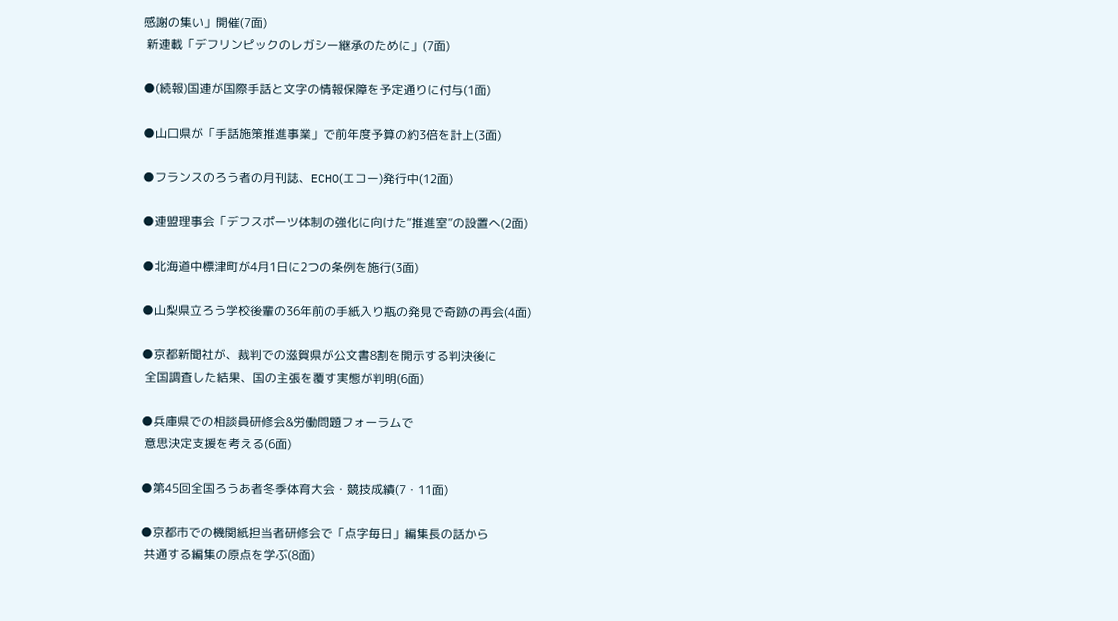感謝の集い」開催(7面)
 新連載「デフリンピックのレガシー継承のために」(7面)

●(続報)国連が国際手話と文字の情報保障を予定通りに付与(1面)

●山口県が「手話施策推進事業」で前年度予算の約3倍を計上(3面)

●フランスのろう者の月刊誌、ECHO(エコー)発行中(12面)

●連盟理事会「デフスポーツ体制の強化に向けた“推進室”の設置へ(2面)

●北海道中標津町が4月1日に2つの条例を施行(3面)

●山梨県立ろう学校後輩の36年前の手紙入り瓶の発見で奇跡の再会(4面)

●京都新聞社が、裁判での滋賀県が公文書8割を開示する判決後に
 全国調査した結果、国の主張を覆す実態が判明(6面)

●兵庫県での相談員研修会&労働問題フォーラムで
 意思決定支援を考える(6面)

●第45回全国ろうあ者冬季体育大会・競技成績(7・11面)

●京都市での機関紙担当者研修会で「点字毎日」編集長の話から
 共通する編集の原点を学ぶ(8面)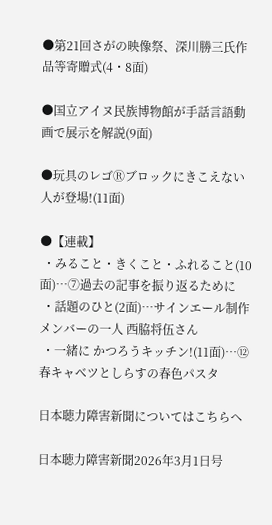●第21回さがの映像祭、深川勝三氏作品等寄贈式(4・8面)

●国立アイヌ民族博物館が手話言語動画で展示を解説(9面)

●玩具のレゴⓇブロックにきこえない人が登場!(11面)

●【連載】
 ・みること・きくこと・ふれること(10面)…⑦過去の記事を振り返るために
 ・話題のひと(2面)…サインエール制作メンバーの一人 西脇将伍さん
 ・一緒に かつろうキッチン!(11面)…⑫春キャベツとしらすの春色パスタ

日本聴力障害新聞についてはこちらへ

日本聴力障害新聞2026年3月1日号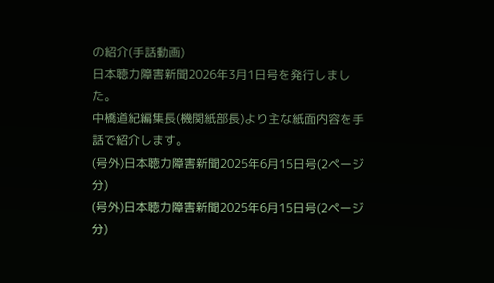の紹介(手話動画)
日本聴力障害新聞2026年3月1日号を発行しました。
中橋道紀編集長(機関紙部長)より主な紙面内容を手話で紹介します。
(号外)日本聴力障害新聞2025年6月15日号(2ページ分)
(号外)日本聴力障害新聞2025年6月15日号(2ページ分)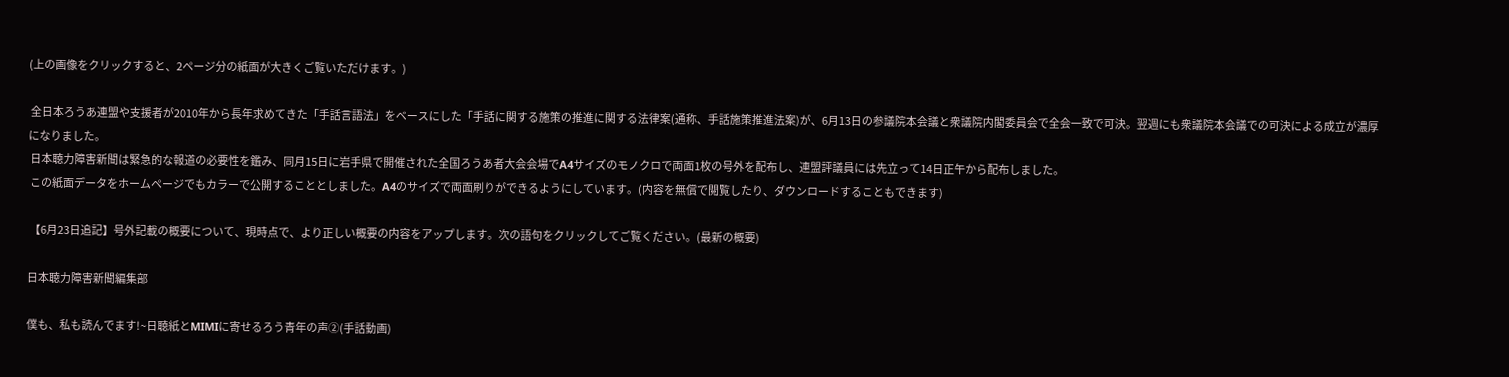(上の画像をクリックすると、2ページ分の紙面が大きくご覧いただけます。)

 全日本ろうあ連盟や支援者が2010年から長年求めてきた「手話言語法」をベースにした「手話に関する施策の推進に関する法律案(通称、手話施策推進法案)が、6月13日の参議院本会議と衆議院内閣委員会で全会一致で可決。翌週にも衆議院本会議での可決による成立が濃厚になりました。
 日本聴力障害新聞は緊急的な報道の必要性を鑑み、同月15日に岩手県で開催された全国ろうあ者大会会場でA4サイズのモノクロで両面1枚の号外を配布し、連盟評議員には先立って14日正午から配布しました。
 この紙面データをホームページでもカラーで公開することとしました。A4のサイズで両面刷りができるようにしています。(内容を無償で閲覧したり、ダウンロードすることもできます)

 【6月23日追記】号外記載の概要について、現時点で、より正しい概要の内容をアップします。次の語句をクリックしてご覧ください。(最新の概要)

日本聴力障害新聞編集部

僕も、私も読んでます!~日聴紙とMIMIに寄せるろう青年の声②(手話動画)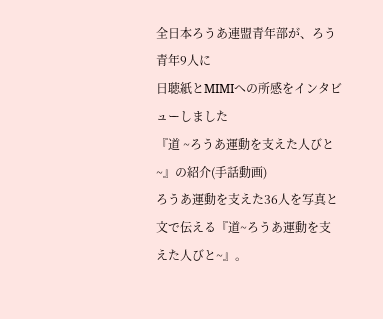全日本ろうあ連盟青年部が、ろう青年9人に
日聴紙とMIMIへの所感をインタビューしました
『道 ~ろうあ運動を支えた人びと~』の紹介(手話動画)
ろうあ運動を支えた36人を写真と文で伝える『道~ろうあ運動を支えた人びと~』。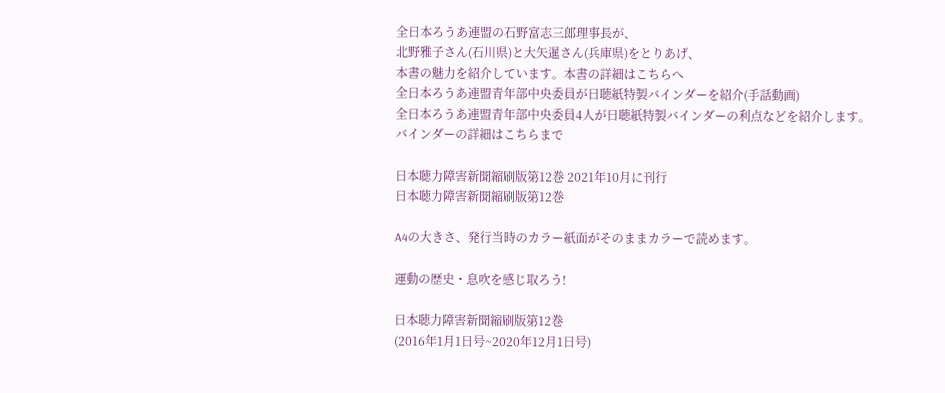全日本ろうあ連盟の石野富志三郎理事長が、
北野雅子さん(石川県)と大矢暹さん(兵庫県)をとりあげ、
本書の魅力を紹介しています。本書の詳細はこちらへ
全日本ろうあ連盟青年部中央委員が日聴紙特製バインダーを紹介(手話動画)
全日本ろうあ連盟青年部中央委員4人が日聴紙特製バインダーの利点などを紹介します。
バインダーの詳細はこちらまで

日本聴力障害新聞縮刷版第12巻 2021年10月に刊行
日本聴力障害新聞縮刷版第12巻

A4の大きさ、発行当時のカラー紙面がそのままカラーで読めます。

運動の歴史・息吹を感じ取ろう!

日本聴力障害新聞縮刷版第12巻
(2016年1月1日号~2020年12月1日号)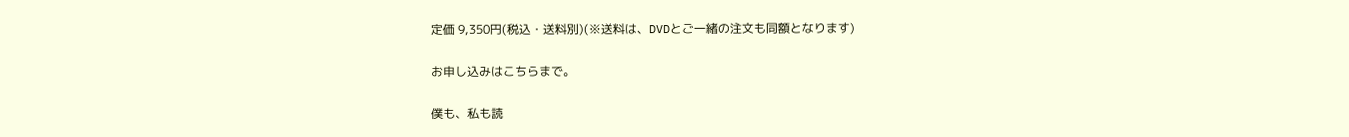定価 9,350円(税込・送料別)(※送料は、DVDとご一緒の注文も同額となります)

お申し込みはこちらまで。

僕も、私も読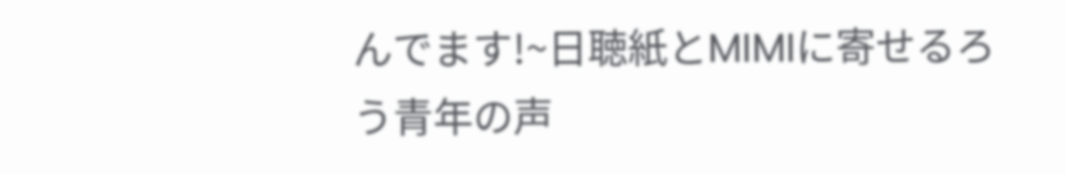んでます!~日聴紙とMIMIに寄せるろう青年の声